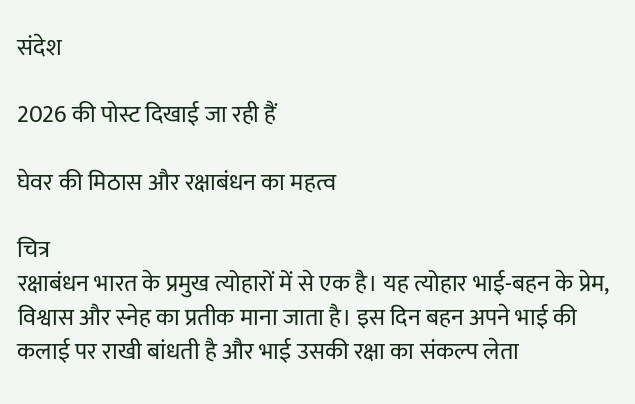संदेश

2026 की पोस्ट दिखाई जा रही हैं

घेवर की मिठास और रक्षाबंधन का महत्व

चित्र
रक्षाबंधन भारत के प्रमुख त्योहारों में से एक है। यह त्योहार भाई-बहन के प्रेम, विश्वास और स्नेह का प्रतीक माना जाता है। इस दिन बहन अपने भाई की कलाई पर राखी बांधती है और भाई उसकी रक्षा का संकल्प लेता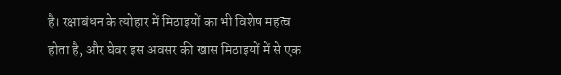है। रक्षाबंधन के त्योहार में मिठाइयों का भी विशेष महत्व होता है, और घेवर इस अवसर की खास मिठाइयों में से एक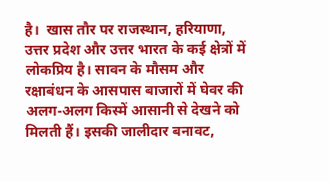है।  खास तौर पर राजस्थान, हरियाणा, उत्तर प्रदेश और उत्तर भारत के कई क्षेत्रों में लोकप्रिय है। सावन के मौसम और रक्षाबंधन के आसपास बाजारों में घेवर की अलग-अलग किस्में आसानी से देखने को मिलती हैं। इसकी जालीदार बनावट,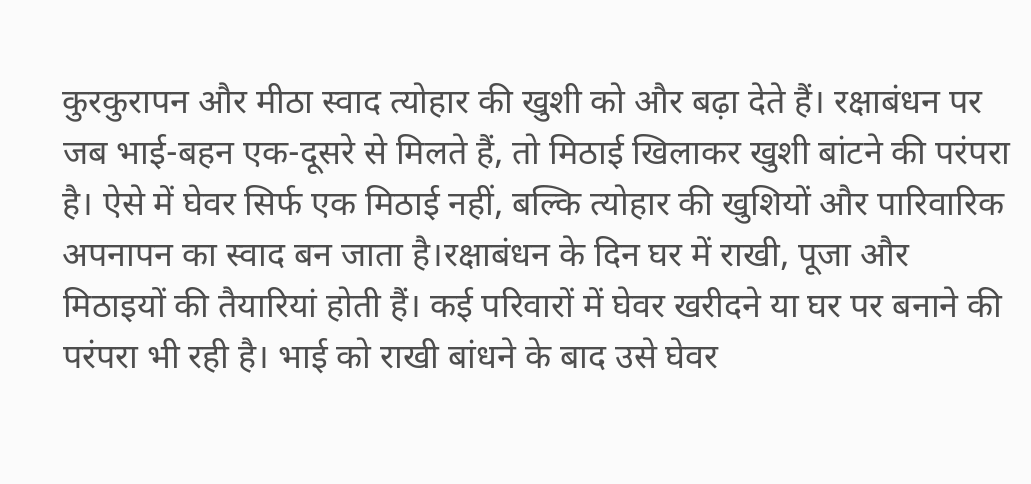कुरकुरापन और मीठा स्वाद त्योहार की खुशी को और बढ़ा देते हैं। रक्षाबंधन पर जब भाई-बहन एक-दूसरे से मिलते हैं, तो मिठाई खिलाकर खुशी बांटने की परंपरा है। ऐसे में घेवर सिर्फ एक मिठाई नहीं, बल्कि त्योहार की खुशियों और पारिवारिक अपनापन का स्वाद बन जाता है।रक्षाबंधन के दिन घर में राखी, पूजा और मिठाइयों की तैयारियां होती हैं। कई परिवारों में घेवर खरीदने या घर पर बनाने की परंपरा भी रही है। भाई को राखी बांधने के बाद उसे घेवर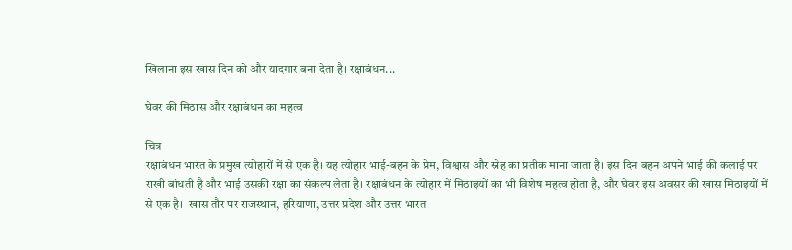खिलाना इस खास दिन को और यादगार बना देता है। रक्षाबंधन...

घेवर की मिठास और रक्षाबंधन का महत्व

चित्र
रक्षाबंधन भारत के प्रमुख त्योहारों में से एक है। यह त्योहार भाई-बहन के प्रेम, विश्वास और स्नेह का प्रतीक माना जाता है। इस दिन बहन अपने भाई की कलाई पर राखी बांधती है और भाई उसकी रक्षा का संकल्प लेता है। रक्षाबंधन के त्योहार में मिठाइयों का भी विशेष महत्व होता है, और घेवर इस अवसर की खास मिठाइयों में से एक है।  खास तौर पर राजस्थान, हरियाणा, उत्तर प्रदेश और उत्तर भारत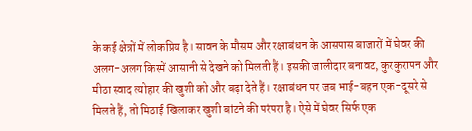के कई क्षेत्रों में लोकप्रिय है। सावन के मौसम और रक्षाबंधन के आसपास बाजारों में घेवर की अलग-अलग किस्में आसानी से देखने को मिलती हैं। इसकी जालीदार बनावट, कुरकुरापन और मीठा स्वाद त्योहार की खुशी को और बढ़ा देते हैं। रक्षाबंधन पर जब भाई-बहन एक-दूसरे से मिलते हैं, तो मिठाई खिलाकर खुशी बांटने की परंपरा है। ऐसे में घेवर सिर्फ एक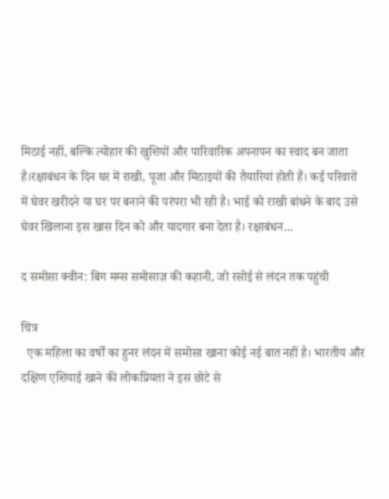मिठाई नहीं, बल्कि त्योहार की खुशियों और पारिवारिक अपनापन का स्वाद बन जाता है।रक्षाबंधन के दिन घर में राखी, पूजा और मिठाइयों की तैयारियां होती हैं। कई परिवारों में घेवर खरीदने या घर पर बनाने की परंपरा भी रही है। भाई को राखी बांधने के बाद उसे घेवर खिलाना इस खास दिन को और यादगार बना देता है। रक्षाबंधन...

द समोसा क्वीन: बिग मम्स समोसाज़ की कहानी, जो रसोई से लंदन तक पहुंची

चित्र
  एक महिला का वर्षों का हुनर लंदन में समोसा खाना कोई नई बात नहीं है। भारतीय और दक्षिण एशियाई खाने की लोकप्रियता ने इस छोटे से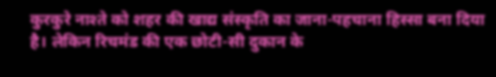कुरकुरे नाश्ते को शहर की खाद्य संस्कृति का जाना-पहचाना हिस्सा बना दिया है। लेकिन रिचमंड की एक छोटी-सी दुकान के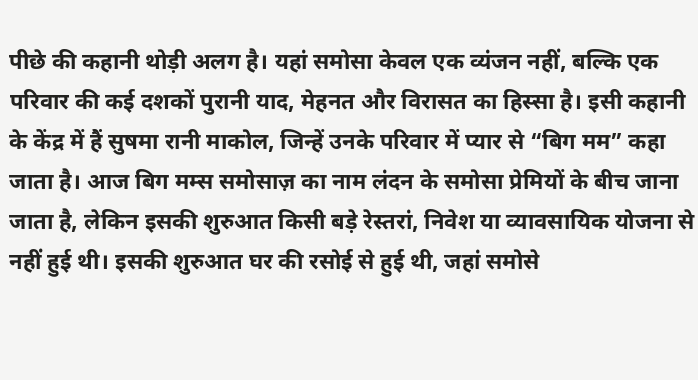पीछे की कहानी थोड़ी अलग है। यहां समोसा केवल एक व्यंजन नहीं, बल्कि एक परिवार की कई दशकों पुरानी याद, मेहनत और विरासत का हिस्सा है। इसी कहानी के केंद्र में हैं सुषमा रानी माकोल, जिन्हें उनके परिवार में प्यार से “बिग मम” कहा जाता है। आज बिग मम्स समोसाज़ का नाम लंदन के समोसा प्रेमियों के बीच जाना जाता है, लेकिन इसकी शुरुआत किसी बड़े रेस्तरां, निवेश या व्यावसायिक योजना से नहीं हुई थी। इसकी शुरुआत घर की रसोई से हुई थी, जहां समोसे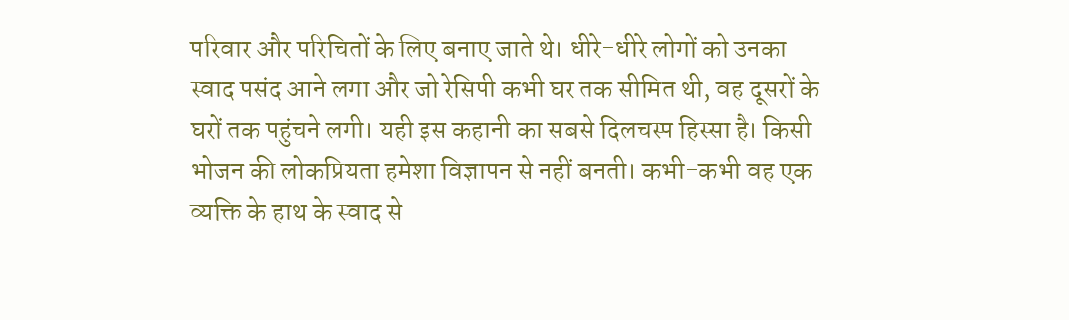परिवार और परिचितों के लिए बनाए जाते थे। धीरे-धीरे लोगों को उनका स्वाद पसंद आने लगा और जो रेसिपी कभी घर तक सीमित थी, वह दूसरों के घरों तक पहुंचने लगी। यही इस कहानी का सबसे दिलचस्प हिस्सा है। किसी भोजन की लोकप्रियता हमेशा विज्ञापन से नहीं बनती। कभी-कभी वह एक व्यक्ति के हाथ के स्वाद से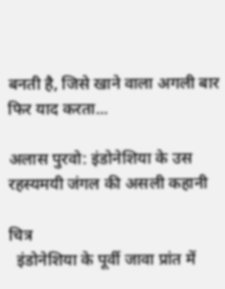बनती है, जिसे खाने वाला अगली बार फिर याद करता...

अलास पुरवो: इंडोनेशिया के उस रहस्यमयी जंगल की असली कहानी

चित्र
  इंडोनेशिया के पूर्वी जावा प्रांत में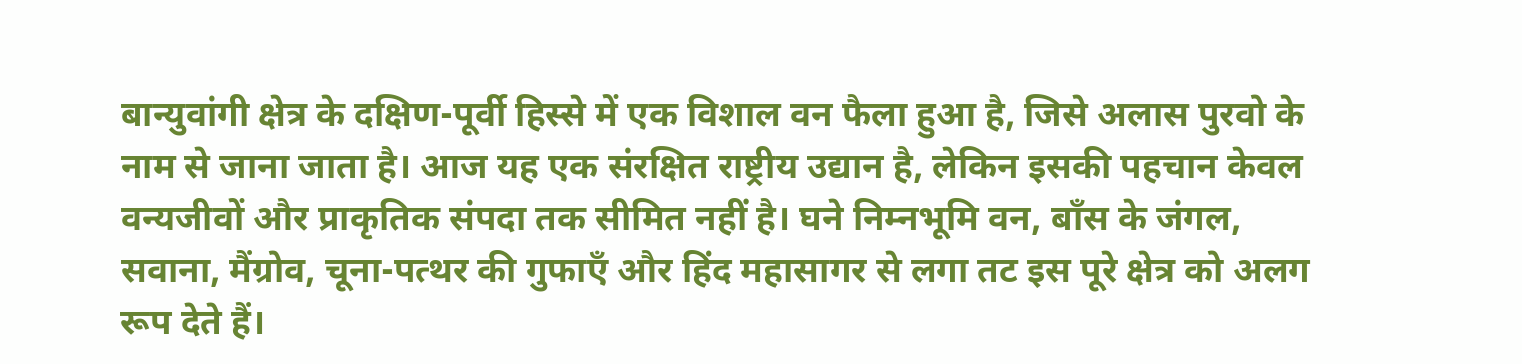बान्युवांगी क्षेत्र के दक्षिण-पूर्वी हिस्से में एक विशाल वन फैला हुआ है, जिसे अलास पुरवो के नाम से जाना जाता है। आज यह एक संरक्षित राष्ट्रीय उद्यान है, लेकिन इसकी पहचान केवल वन्यजीवों और प्राकृतिक संपदा तक सीमित नहीं है। घने निम्नभूमि वन, बाँस के जंगल, सवाना, मैंग्रोव, चूना-पत्थर की गुफाएँ और हिंद महासागर से लगा तट इस पूरे क्षेत्र को अलग रूप देते हैं।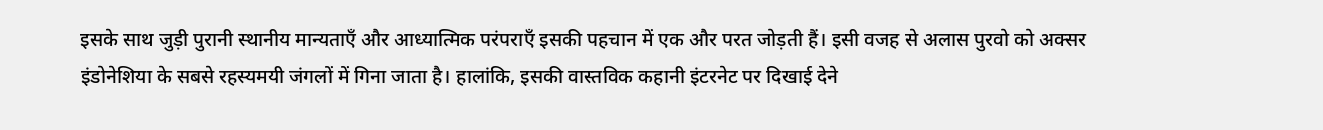इसके साथ जुड़ी पुरानी स्थानीय मान्यताएँ और आध्यात्मिक परंपराएँ इसकी पहचान में एक और परत जोड़ती हैं। इसी वजह से अलास पुरवो को अक्सर इंडोनेशिया के सबसे रहस्यमयी जंगलों में गिना जाता है। हालांकि, इसकी वास्तविक कहानी इंटरनेट पर दिखाई देने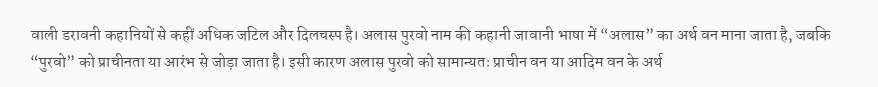वाली डरावनी कहानियों से कहीं अधिक जटिल और दिलचस्प है। अलास पुरवो नाम की कहानी जावानी भाषा में “अलास” का अर्थ वन माना जाता है, जबकि “पुरवो” को प्राचीनता या आरंभ से जोड़ा जाता है। इसी कारण अलास पुरवो को सामान्यतः प्राचीन वन या आदिम वन के अर्थ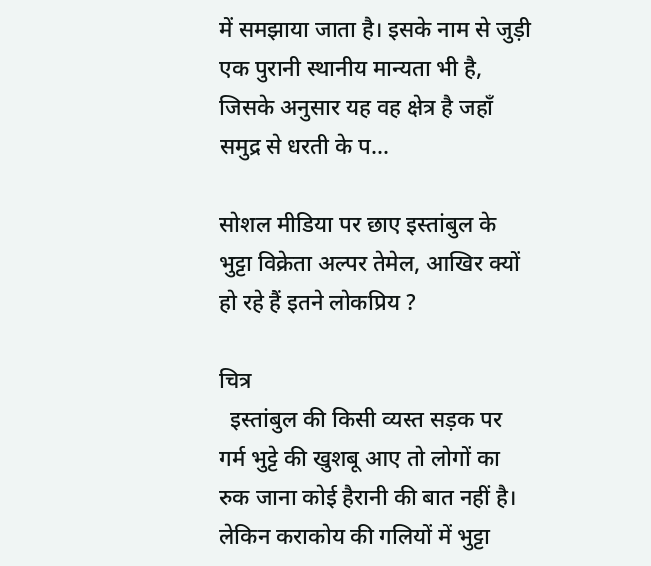में समझाया जाता है। इसके नाम से जुड़ी एक पुरानी स्थानीय मान्यता भी है, जिसके अनुसार यह वह क्षेत्र है जहाँ समुद्र से धरती के प...

सोशल मीडिया पर छाए इस्तांबुल के भुट्टा विक्रेता अल्पर तेमेल, आखिर क्यों हो रहे हैं इतने लोकप्रिय ?

चित्र
  इस्तांबुल की किसी व्यस्त सड़क पर गर्म भुट्टे की खुशबू आए तो लोगों का रुक जाना कोई हैरानी की बात नहीं है। लेकिन कराकोय की गलियों में भुट्टा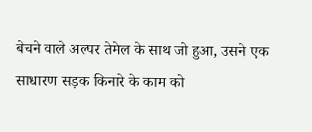बेचने वाले अल्पर तेमेल के साथ जो हुआ, उसने एक साधारण सड़क किनारे के काम को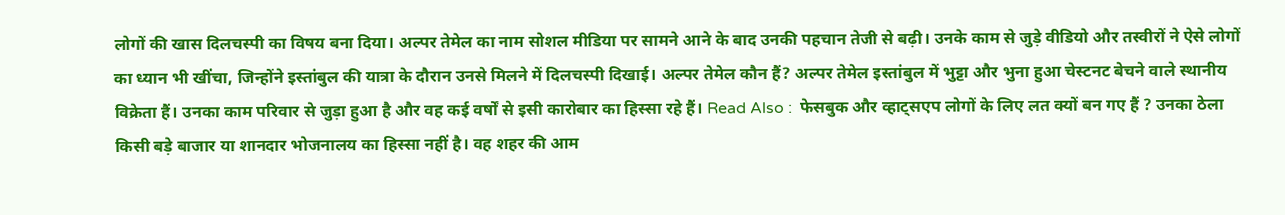लोगों की खास दिलचस्पी का विषय बना दिया। अल्पर तेमेल का नाम सोशल मीडिया पर सामने आने के बाद उनकी पहचान तेजी से बढ़ी। उनके काम से जुड़े वीडियो और तस्वीरों ने ऐसे लोगों का ध्यान भी खींचा, जिन्होंने इस्तांबुल की यात्रा के दौरान उनसे मिलने में दिलचस्पी दिखाई। अल्पर तेमेल कौन हैं? अल्पर तेमेल इस्तांबुल में भुट्टा और भुना हुआ चेस्टनट बेचने वाले स्थानीय विक्रेता हैं। उनका काम परिवार से जुड़ा हुआ है और वह कई वर्षों से इसी कारोबार का हिस्सा रहे हैं। Read Also :  फेसबुक और व्हाट्सएप लोगों के लिए लत क्यों बन गए हैं ? उनका ठेला किसी बड़े बाजार या शानदार भोजनालय का हिस्सा नहीं है। वह शहर की आम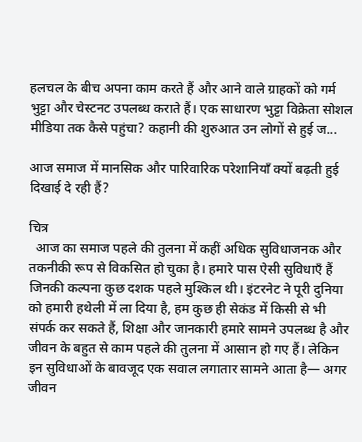हलचल के बीच अपना काम करते हैं और आने वाले ग्राहकों को गर्म भुट्टा और चेस्टनट उपलब्ध कराते हैं। एक साधारण भुट्टा विक्रेता सोशल मीडिया तक कैसे पहुंचा? कहानी की शुरुआत उन लोगों से हुई ज...

आज समाज में मानसिक और पारिवारिक परेशानियाँ क्यों बढ़ती हुई दिखाई दे रही हैं?

चित्र
  आज का समाज पहले की तुलना में कहीं अधिक सुविधाजनक और तकनीकी रूप से विकसित हो चुका है। हमारे पास ऐसी सुविधाएँ हैं जिनकी कल्पना कुछ दशक पहले मुश्किल थी। इंटरनेट ने पूरी दुनिया को हमारी हथेली में ला दिया है, हम कुछ ही सेकंड में किसी से भी संपर्क कर सकते हैं, शिक्षा और जानकारी हमारे सामने उपलब्ध है और जीवन के बहुत से काम पहले की तुलना में आसान हो गए हैं। लेकिन इन सुविधाओं के बावजूद एक सवाल लगातार सामने आता है— अगर जीवन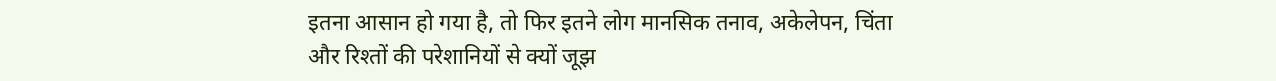इतना आसान हो गया है, तो फिर इतने लोग मानसिक तनाव, अकेलेपन, चिंता और रिश्तों की परेशानियों से क्यों जूझ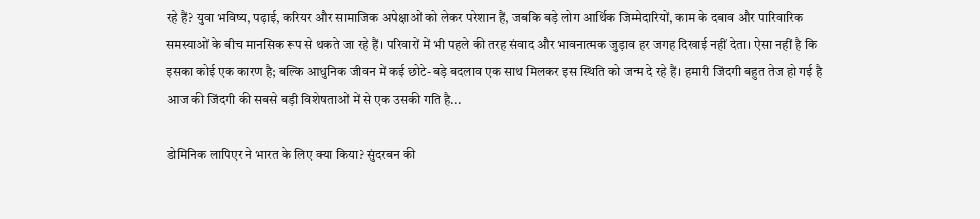रहे हैं? युवा भविष्य, पढ़ाई, करियर और सामाजिक अपेक्षाओं को लेकर परेशान हैं, जबकि बड़े लोग आर्थिक जिम्मेदारियों, काम के दबाव और पारिवारिक समस्याओं के बीच मानसिक रूप से थकते जा रहे हैं। परिवारों में भी पहले की तरह संवाद और भावनात्मक जुड़ाव हर जगह दिखाई नहीं देता। ऐसा नहीं है कि इसका कोई एक कारण है; बल्कि आधुनिक जीवन में कई छोटे-बड़े बदलाव एक साथ मिलकर इस स्थिति को जन्म दे रहे हैं। हमारी जिंदगी बहुत तेज हो गई है आज की जिंदगी की सबसे बड़ी विशेषताओं में से एक उसकी गति है...

डोमिनिक लापिएर ने भारत के लिए क्या किया? सुंदरबन की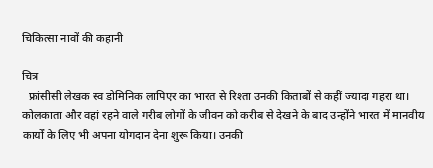चिकित्सा नावों की कहानी

चित्र
  फ्रांसीसी लेखक स्व डोमिनिक लापिएर का भारत से रिश्ता उनकी किताबों से कहीं ज्यादा गहरा था। कोलकाता और वहां रहने वाले गरीब लोगों के जीवन को करीब से देखने के बाद उन्होंने भारत में मानवीय कार्यों के लिए भी अपना योगदान देना शुरू किया। उनकी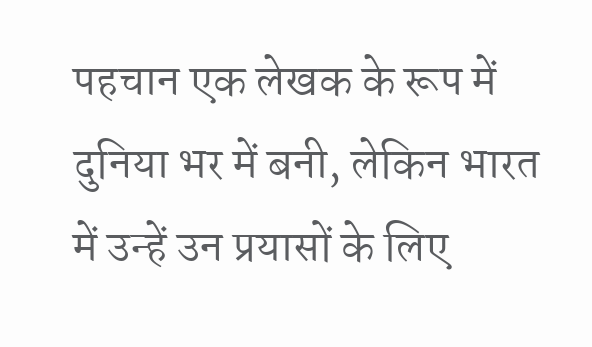पहचान एक लेखक के रूप में दुनिया भर में बनी, लेकिन भारत में उन्हें उन प्रयासों के लिए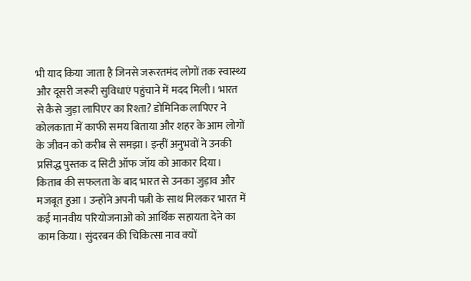भी याद किया जाता है जिनसे जरूरतमंद लोगों तक स्वास्थ्य और दूसरी जरूरी सुविधाएं पहुंचाने में मदद मिली। भारत से कैसे जुड़ा लापिएर का रिश्ता? डोमिनिक लापिएर ने कोलकाता में काफी समय बिताया और शहर के आम लोगों के जीवन को करीब से समझा। इन्हीं अनुभवों ने उनकी प्रसिद्ध पुस्तक द सिटी ऑफ जॉय को आकार दिया। किताब की सफलता के बाद भारत से उनका जुड़ाव और मजबूत हुआ। उन्होंने अपनी पत्नी के साथ मिलकर भारत में कई मानवीय परियोजनाओं को आर्थिक सहायता देने का काम किया। सुंदरबन की चिकित्सा नाव क्यों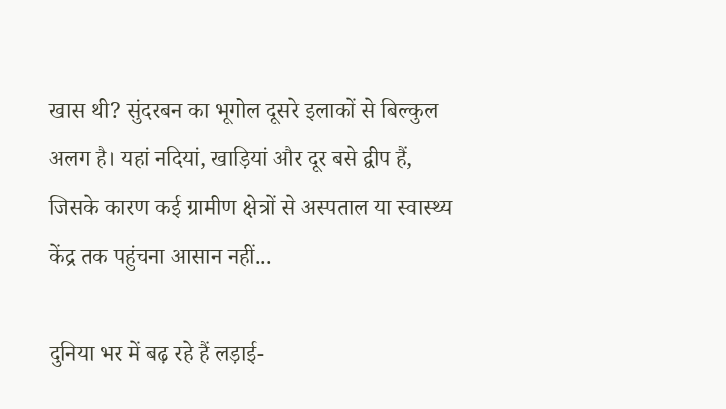खास थी? सुंदरबन का भूगोल दूसरे इलाकों से बिल्कुल अलग है। यहां नदियां, खाड़ियां और दूर बसे द्वीप हैं, जिसके कारण कई ग्रामीण क्षेत्रों से अस्पताल या स्वास्थ्य केंद्र तक पहुंचना आसान नहीं...

दुनिया भर में बढ़ रहे हैं लड़ाई-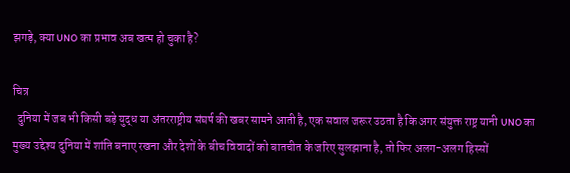झगड़े, क्या UNO का प्रभाव अब खत्म हो चुका है?

चित्र
  दुनिया में जब भी किसी बड़े युद्ध या अंतरराष्ट्रीय संघर्ष की खबर सामने आती है, एक सवाल जरूर उठता है कि अगर संयुक्त राष्ट्र यानी UNO का मुख्य उद्देश्य दुनिया में शांति बनाए रखना और देशों के बीच विवादों को बातचीत के जरिए सुलझाना है, तो फिर अलग-अलग हिस्सों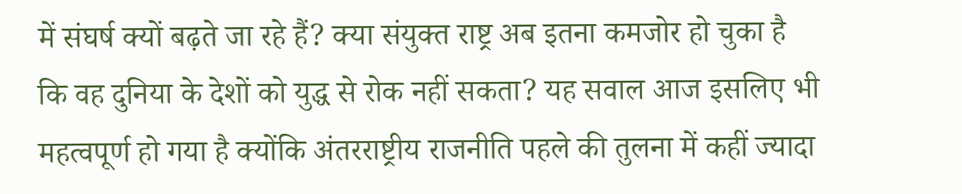में संघर्ष क्यों बढ़ते जा रहे हैं? क्या संयुक्त राष्ट्र अब इतना कमजोर हो चुका है कि वह दुनिया के देशों को युद्ध से रोक नहीं सकता? यह सवाल आज इसलिए भी महत्वपूर्ण हो गया है क्योंकि अंतरराष्ट्रीय राजनीति पहले की तुलना में कहीं ज्यादा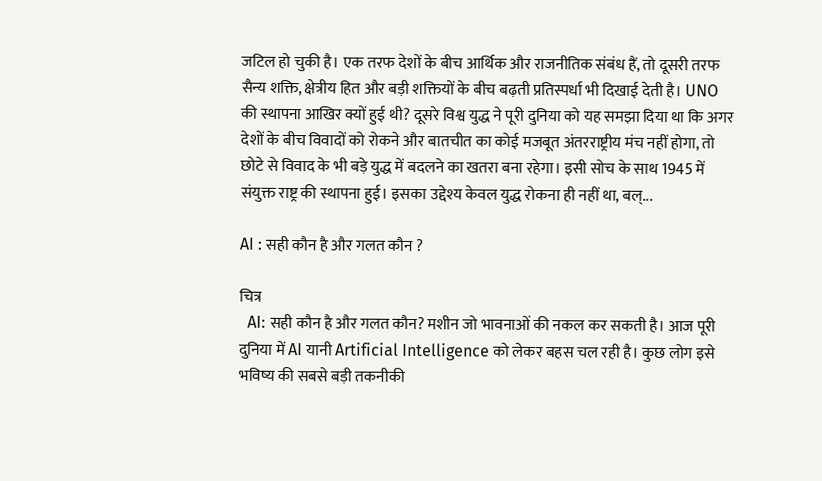जटिल हो चुकी है। एक तरफ देशों के बीच आर्थिक और राजनीतिक संबंध हैं, तो दूसरी तरफ सैन्य शक्ति, क्षेत्रीय हित और बड़ी शक्तियों के बीच बढ़ती प्रतिस्पर्धा भी दिखाई देती है। UNO की स्थापना आखिर क्यों हुई थी? दूसरे विश्व युद्ध ने पूरी दुनिया को यह समझा दिया था कि अगर देशों के बीच विवादों को रोकने और बातचीत का कोई मजबूत अंतरराष्ट्रीय मंच नहीं होगा, तो छोटे से विवाद के भी बड़े युद्ध में बदलने का खतरा बना रहेगा। इसी सोच के साथ 1945 में संयुक्त राष्ट्र की स्थापना हुई। इसका उद्देश्य केवल युद्ध रोकना ही नहीं था, बल्...

AI : सही कौन है और गलत कौन ?

चित्र
  AI: सही कौन है और गलत कौन? मशीन जो भावनाओं की नकल कर सकती है। आज पूरी दुनिया में AI यानी Artificial Intelligence को लेकर बहस चल रही है। कुछ लोग इसे भविष्य की सबसे बड़ी तकनीकी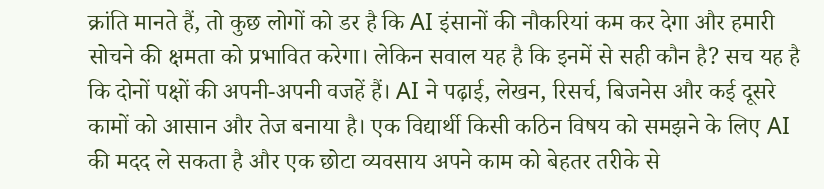क्रांति मानते हैं, तो कुछ लोगों को डर है कि AI इंसानों की नौकरियां कम कर देगा और हमारी सोचने की क्षमता को प्रभावित करेगा। लेकिन सवाल यह है कि इनमें से सही कौन है? सच यह है कि दोनों पक्षों की अपनी-अपनी वजहें हैं। AI ने पढ़ाई, लेखन, रिसर्च, बिजनेस और कई दूसरे कामों को आसान और तेज बनाया है। एक विद्यार्थी किसी कठिन विषय को समझने के लिए AI की मदद ले सकता है और एक छोटा व्यवसाय अपने काम को बेहतर तरीके से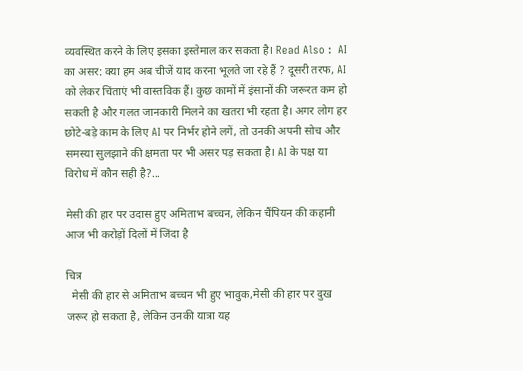व्यवस्थित करने के लिए इसका इस्तेमाल कर सकता है। Read Also :  AI का असर: क्या हम अब चीजें याद करना भूलते जा रहे हैं ? दूसरी तरफ, AI को लेकर चिंताएं भी वास्तविक हैं। कुछ कामों में इंसानों की जरूरत कम हो सकती है और गलत जानकारी मिलने का खतरा भी रहता है। अगर लोग हर छोटे-बड़े काम के लिए AI पर निर्भर होने लगें, तो उनकी अपनी सोच और समस्या सुलझाने की क्षमता पर भी असर पड़ सकता है। AI के पक्ष या विरोध में कौन सही है?...

मेसी की हार पर उदास हुए अमिताभ बच्चन, लेकिन चैंपियन की कहानी आज भी करोड़ों दिलों में जिंदा है

चित्र
  मेसी की हार से अमिताभ बच्चन भी हुए भावुक,मेसी की हार पर दुख जरूर हो सकता है, लेकिन उनकी यात्रा यह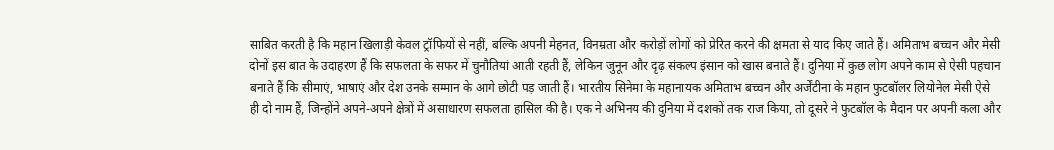साबित करती है कि महान खिलाड़ी केवल ट्रॉफियों से नहीं, बल्कि अपनी मेहनत, विनम्रता और करोड़ों लोगों को प्रेरित करने की क्षमता से याद किए जाते हैं। अमिताभ बच्चन और मेसी दोनों इस बात के उदाहरण हैं कि सफलता के सफर में चुनौतियां आती रहती हैं, लेकिन जुनून और दृढ़ संकल्प इंसान को खास बनाते हैं। दुनिया में कुछ लोग अपने काम से ऐसी पहचान बनाते हैं कि सीमाएं, भाषाएं और देश उनके सम्मान के आगे छोटी पड़ जाती हैं। भारतीय सिनेमा के महानायक अमिताभ बच्चन और अर्जेंटीना के महान फुटबॉलर लियोनेल मेसी ऐसे ही दो नाम हैं, जिन्होंने अपने-अपने क्षेत्रों में असाधारण सफलता हासिल की है। एक ने अभिनय की दुनिया में दशकों तक राज किया, तो दूसरे ने फुटबॉल के मैदान पर अपनी कला और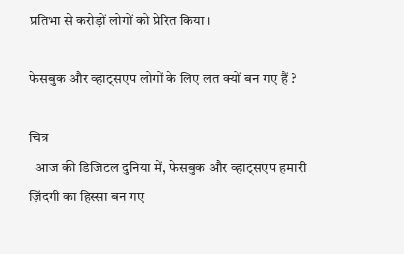प्रतिभा से करोड़ों लोगों को प्रेरित किया।

फेसबुक और व्हाट्सएप लोगों के लिए लत क्यों बन गए हैं ?

चित्र
  आज की डिजिटल दुनिया में, फेसबुक और व्हाट्सएप हमारी ज़िंदगी का हिस्सा बन गए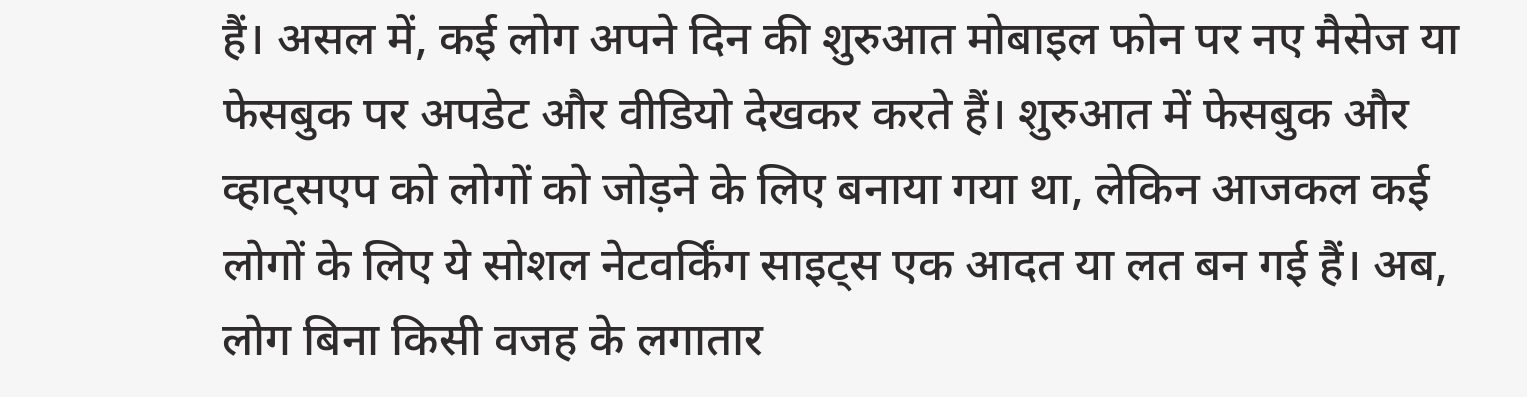हैं। असल में, कई लोग अपने दिन की शुरुआत मोबाइल फोन पर नए मैसेज या फेसबुक पर अपडेट और वीडियो देखकर करते हैं। शुरुआत में फेसबुक और व्हाट्सएप को लोगों को जोड़ने के लिए बनाया गया था, लेकिन आजकल कई लोगों के लिए ये सोशल नेटवर्किंग साइट्स एक आदत या लत बन गई हैं। अब, लोग बिना किसी वजह के लगातार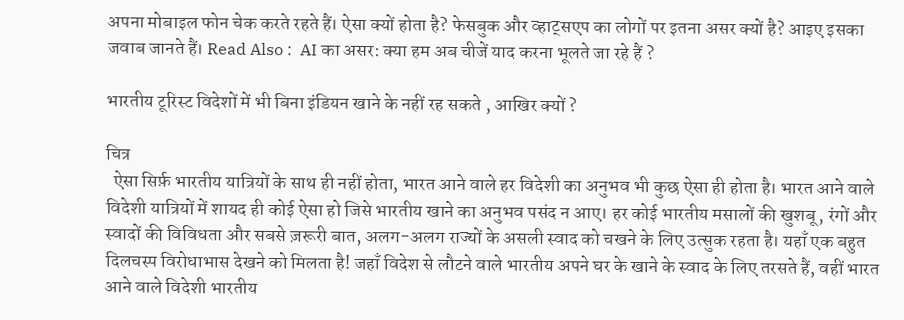अपना मोबाइल फोन चेक करते रहते हैं। ऐसा क्यों होता है? फेसबुक और व्हाट्सएप का लोगों पर इतना असर क्यों है? आइए इसका जवाब जानते हैं। Read Also :  AI का असर: क्या हम अब चीजें याद करना भूलते जा रहे हैं ?

भारतीय टूरिस्ट विदेशों में भी बिना इंडियन खाने के नहीं रह सकते , आखिर क्यों ?

चित्र
  ऐसा सिर्फ़ भारतीय यात्रियों के साथ ही नहीं होता, भारत आने वाले हर विदेशी का अनुभव भी कुछ ऐसा ही होता है। भारत आने वाले विदेशी यात्रियों में शायद ही कोई ऐसा हो जिसे भारतीय खाने का अनुभव पसंद न आए। हर कोई भारतीय मसालों की खुशबू, रंगों और स्वादों की विविधता और सबसे ज़रूरी बात, अलग-अलग राज्यों के असली स्वाद को चखने के लिए उत्सुक रहता है। यहाँ एक बहुत दिलचस्प विरोधाभास देखने को मिलता है! जहाँ विदेश से लौटने वाले भारतीय अपने घर के खाने के स्वाद के लिए तरसते हैं, वहीं भारत आने वाले विदेशी भारतीय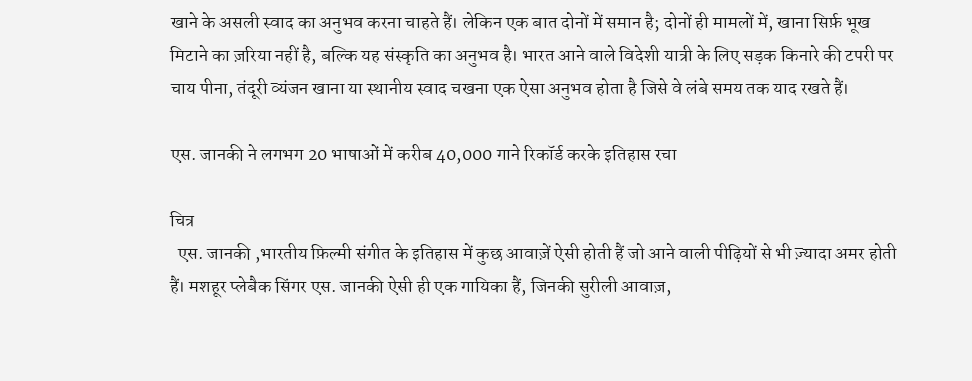खाने के असली स्वाद का अनुभव करना चाहते हैं। लेकिन एक बात दोनों में समान है; दोनों ही मामलों में, खाना सिर्फ़ भूख मिटाने का ज़रिया नहीं है, बल्कि यह संस्कृति का अनुभव है। भारत आने वाले विदेशी यात्री के लिए सड़क किनारे की टपरी पर चाय पीना, तंदूरी व्यंजन खाना या स्थानीय स्वाद चखना एक ऐसा अनुभव होता है जिसे वे लंबे समय तक याद रखते हैं।

एस. जानकी ने लगभग 20 भाषाओं में करीब 40,000 गाने रिकॉर्ड करके इतिहास रचा

चित्र
  एस. जानकी ,भारतीय फ़िल्मी संगीत के इतिहास में कुछ आवाज़ें ऐसी होती हैं जो आने वाली पीढ़ियों से भी ज़्यादा अमर होती हैं। मशहूर प्लेबैक सिंगर एस. जानकी ऐसी ही एक गायिका हैं, जिनकी सुरीली आवाज़,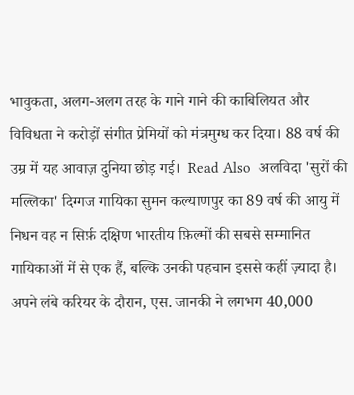भावुकता, अलग-अलग तरह के गाने गाने की काबिलियत और विविधता ने करोड़ों संगीत प्रेमियों को मंत्रमुग्ध कर दिया। 88 वर्ष की उम्र में यह आवाज़ दुनिया छोड़ गई।  Read Also  अलविदा 'सुरों की मल्लिका' दिग्गज गायिका सुमन कल्याणपुर का 89 वर्ष की आयु में निधन वह न सिर्फ़ दक्षिण भारतीय फ़िल्मों की सबसे सम्मानित गायिकाओं में से एक हैं, बल्कि उनकी पहचान इससे कहीं ज़्यादा है। अपने लंबे करियर के दौरान, एस. जानकी ने लगभग 40,000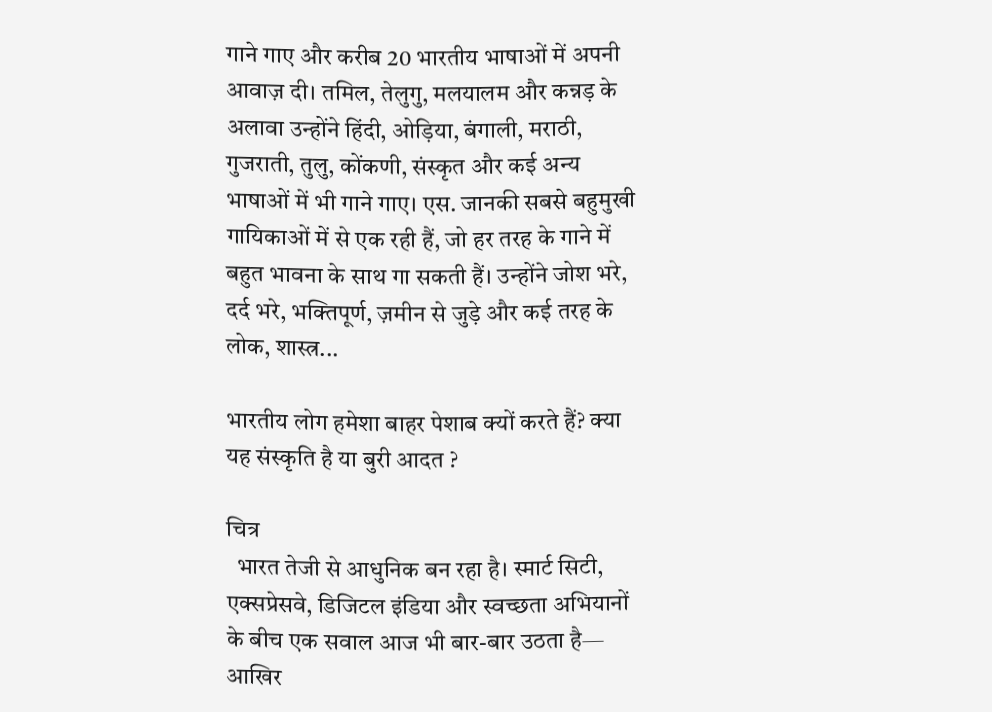गाने गाए और करीब 20 भारतीय भाषाओं में अपनी आवाज़ दी। तमिल, तेलुगु, मलयालम और कन्नड़ के अलावा उन्होंने हिंदी, ओड़िया, बंगाली, मराठी, गुजराती, तुलु, कोंकणी, संस्कृत और कई अन्य भाषाओं में भी गाने गाए। एस. जानकी सबसे बहुमुखी गायिकाओं में से एक रही हैं, जो हर तरह के गाने में बहुत भावना के साथ गा सकती हैं। उन्होंने जोश भरे, दर्द भरे, भक्तिपूर्ण, ज़मीन से जुड़े और कई तरह के लोक, शास्त्र...

भारतीय लोग हमेशा बाहर पेशाब क्यों करते हैं? क्या यह संस्कृति है या बुरी आदत ?

चित्र
  भारत तेजी से आधुनिक बन रहा है। स्मार्ट सिटी, एक्सप्रेसवे, डिजिटल इंडिया और स्वच्छता अभियानों के बीच एक सवाल आज भी बार-बार उठता है— आखिर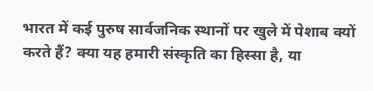भारत में कई पुरुष सार्वजनिक स्थानों पर खुले में पेशाब क्यों करते हैं? क्या यह हमारी संस्कृति का हिस्सा है, या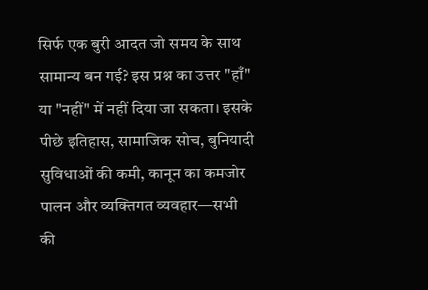सिर्फ एक बुरी आदत जो समय के साथ सामान्य बन गई? इस प्रश्न का उत्तर "हाँ" या "नहीं" में नहीं दिया जा सकता। इसके पीछे इतिहास, सामाजिक सोच, बुनियादी सुविधाओं की कमी, कानून का कमजोर पालन और व्यक्तिगत व्यवहार—सभी की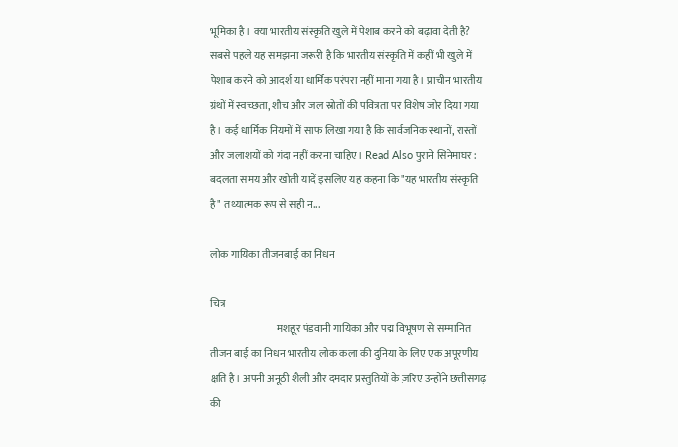भूमिका है। क्या भारतीय संस्कृति खुले में पेशाब करने को बढ़ावा देती है? सबसे पहले यह समझना जरूरी है कि भारतीय संस्कृति में कहीं भी खुले में पेशाब करने को आदर्श या धार्मिक परंपरा नहीं माना गया है। प्राचीन भारतीय ग्रंथों में स्वच्छता, शौच और जल स्रोतों की पवित्रता पर विशेष जोर दिया गया है। कई धार्मिक नियमों में साफ लिखा गया है कि सार्वजनिक स्थानों, रास्तों और जलाशयों को गंदा नहीं करना चाहिए। Read Also पुराने सिनेमाघर : बदलता समय और खोती यादें इसलिए यह कहना कि "यह भारतीय संस्कृति है" तथ्यात्मक रूप से सही न...

लोक गायिका तीजनबाई का निधन

चित्र
                                मशहूर पंडवानी गायिका और पद्म विभूषण से सम्मानित तीजन बाई का निधन भारतीय लोक कला की दुनिया के लिए एक अपूरणीय क्षति है। अपनी अनूठी शैली और दमदार प्रस्तुतियों के ज़रिए उन्होंने छत्तीसगढ़ की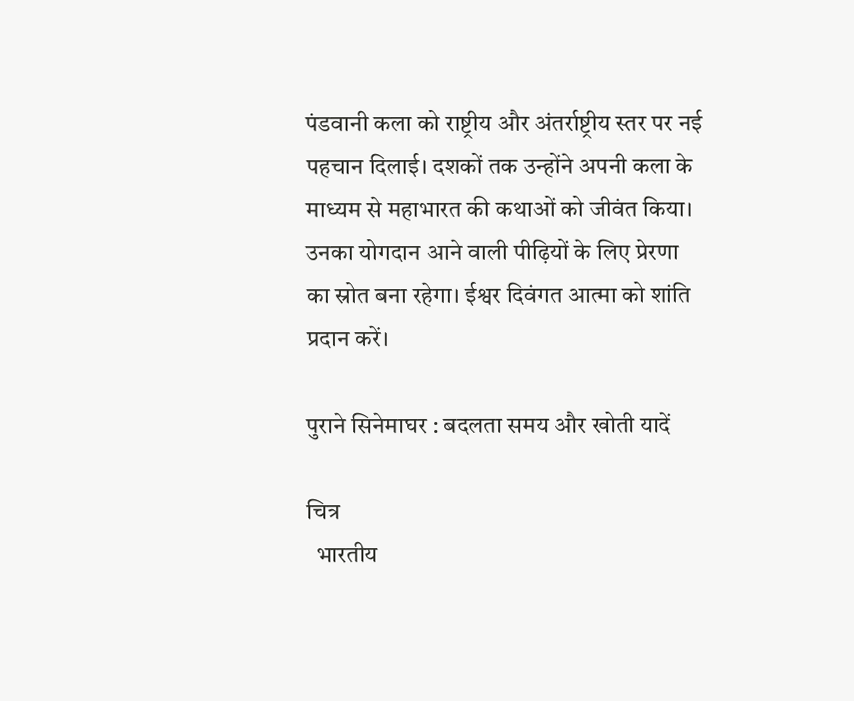पंडवानी कला को राष्ट्रीय और अंतर्राष्ट्रीय स्तर पर नई पहचान दिलाई। दशकों तक उन्होंने अपनी कला के माध्यम से महाभारत की कथाओं को जीवंत किया। उनका योगदान आने वाली पीढ़ियों के लिए प्रेरणा का स्रोत बना रहेगा। ईश्वर दिवंगत आत्मा को शांति प्रदान करें।

पुराने सिनेमाघर : बदलता समय और खोती यादें

चित्र
  भारतीय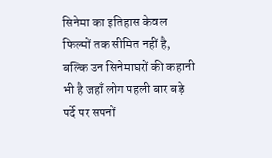सिनेमा का इतिहास केवल फिल्मों तक सीमित नहीं है, बल्कि उन सिनेमाघरों की कहानी भी है जहाँ लोग पहली बार बड़े पर्दे पर सपनों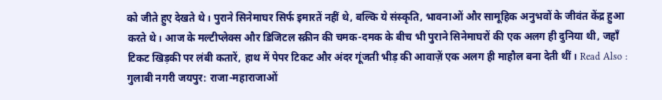को जीते हुए देखते थे। पुराने सिनेमाघर सिर्फ इमारतें नहीं थे, बल्कि ये संस्कृति, भावनाओं और सामूहिक अनुभवों के जीवंत केंद्र हुआ करते थे। आज के मल्टीप्लेक्स और डिजिटल स्क्रीन की चमक-दमक के बीच भी पुराने सिनेमाघरों की एक अलग ही दुनिया थी, जहाँ टिकट खिड़की पर लंबी कतारें, हाथ में पेपर टिकट और अंदर गूंजती भीड़ की आवाज़ें एक अलग ही माहौल बना देती थीं। Read Also :  गुलाबी नगरी जयपुर: राजा-महाराजाओं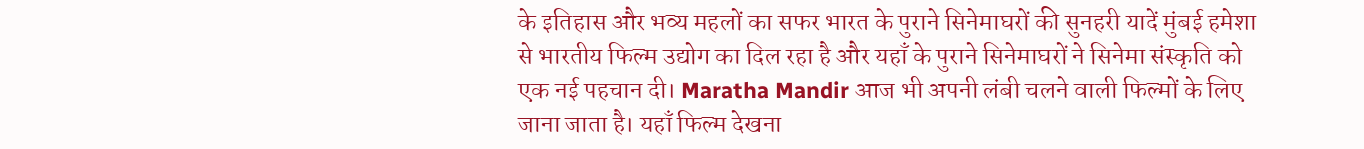के इतिहास और भव्य महलों का सफर भारत के पुराने सिनेमाघरों की सुनहरी यादें मुंबई हमेशा से भारतीय फिल्म उद्योग का दिल रहा है और यहाँ के पुराने सिनेमाघरों ने सिनेमा संस्कृति को एक नई पहचान दी। Maratha Mandir आज भी अपनी लंबी चलने वाली फिल्मों के लिए जाना जाता है। यहाँ फिल्म देखना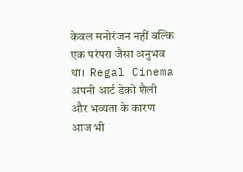केवल मनोरंजन नहीं बल्कि एक परंपरा जैसा अनुभव था।  Regal Cinema अपनी आर्ट डेको शैली और भव्यता के कारण आज भी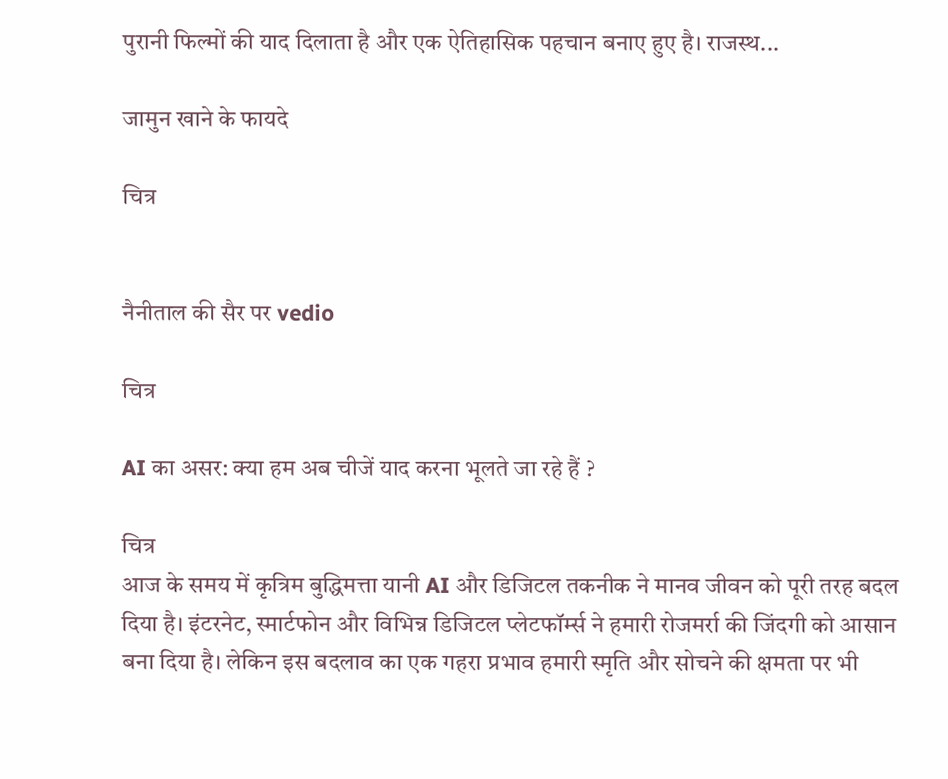पुरानी फिल्मों की याद दिलाता है और एक ऐतिहासिक पहचान बनाए हुए है। राजस्थ...

जामुन खाने के फायदे

चित्र


नैनीताल की सैर पर vedio

चित्र

AI का असर: क्या हम अब चीजें याद करना भूलते जा रहे हैं ?

चित्र
आज के समय में कृत्रिम बुद्धिमत्ता यानी AI और डिजिटल तकनीक ने मानव जीवन को पूरी तरह बदल दिया है। इंटरनेट, स्मार्टफोन और विभिन्न डिजिटल प्लेटफॉर्म्स ने हमारी रोजमर्रा की जिंदगी को आसान बना दिया है। लेकिन इस बदलाव का एक गहरा प्रभाव हमारी स्मृति और सोचने की क्षमता पर भी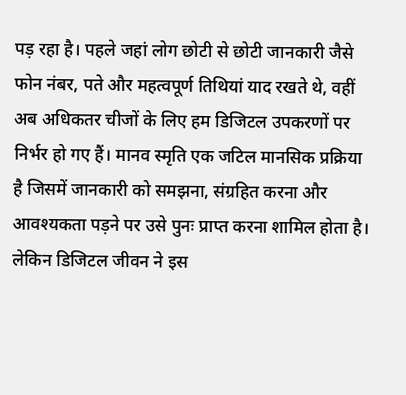पड़ रहा है। पहले जहां लोग छोटी से छोटी जानकारी जैसे फोन नंबर, पते और महत्वपूर्ण तिथियां याद रखते थे, वहीं अब अधिकतर चीजों के लिए हम डिजिटल उपकरणों पर निर्भर हो गए हैं। मानव स्मृति एक जटिल मानसिक प्रक्रिया है जिसमें जानकारी को समझना, संग्रहित करना और आवश्यकता पड़ने पर उसे पुनः प्राप्त करना शामिल होता है। लेकिन डिजिटल जीवन ने इस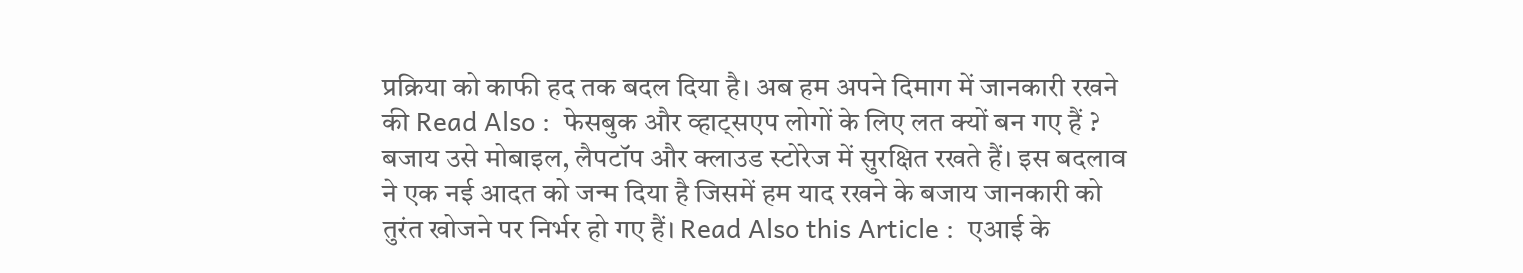प्रक्रिया को काफी हद तक बदल दिया है। अब हम अपने दिमाग में जानकारी रखने की Read Also :  फेसबुक और व्हाट्सएप लोगों के लिए लत क्यों बन गए हैं ?  बजाय उसे मोबाइल, लैपटॉप और क्लाउड स्टोरेज में सुरक्षित रखते हैं। इस बदलाव ने एक नई आदत को जन्म दिया है जिसमें हम याद रखने के बजाय जानकारी को तुरंत खोजने पर निर्भर हो गए हैं। Read Also this Article :  एआई के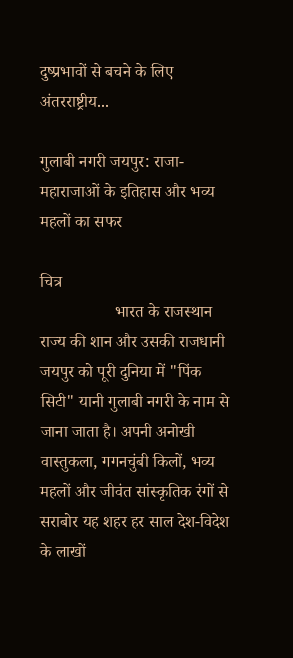दुष्प्रभावों से बचने के लिए अंतरराष्ट्रीय...

गुलाबी नगरी जयपुर: राजा-महाराजाओं के इतिहास और भव्य महलों का सफर

चित्र
                  भारत के राजस्थान राज्य की शान और उसकी राजधानी जयपुर को पूरी दुनिया में "पिंक सिटी" यानी गुलाबी नगरी के नाम से जाना जाता है। अपनी अनोखी वास्तुकला, गगनचुंबी किलों, भव्य महलों और जीवंत सांस्कृतिक रंगों से सराबोर यह शहर हर साल देश-विदेश के लाखों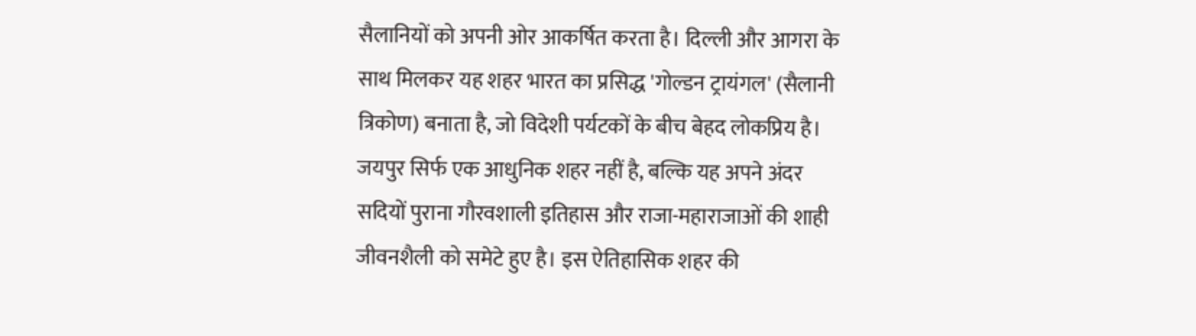सैलानियों को अपनी ओर आकर्षित करता है। दिल्ली और आगरा के साथ मिलकर यह शहर भारत का प्रसिद्ध 'गोल्डन ट्रायंगल' (सैलानी त्रिकोण) बनाता है, जो विदेशी पर्यटकों के बीच बेहद लोकप्रिय है। जयपुर सिर्फ एक आधुनिक शहर नहीं है, बल्कि यह अपने अंदर सदियों पुराना गौरवशाली इतिहास और राजा-महाराजाओं की शाही जीवनशैली को समेटे हुए है। इस ऐतिहासिक शहर की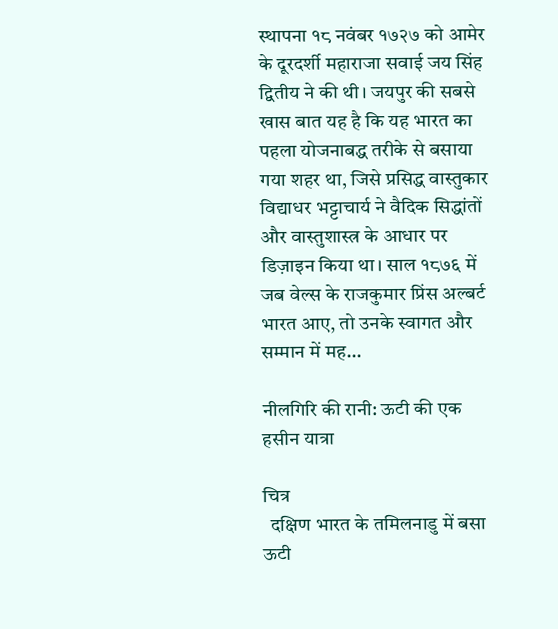स्थापना १८ नवंबर १७२७ को आमेर के दूरदर्शी महाराजा सवाई जय सिंह द्वितीय ने की थी। जयपुर की सबसे खास बात यह है कि यह भारत का पहला योजनाबद्ध तरीके से बसाया गया शहर था, जिसे प्रसिद्ध वास्तुकार विद्याधर भट्टाचार्य ने वैदिक सिद्धांतों और वास्तुशास्त्र के आधार पर डिज़ाइन किया था। साल १८७६ में जब वेल्स के राजकुमार प्रिंस अल्बर्ट भारत आए, तो उनके स्वागत और सम्मान में मह...

नीलगिरि की रानी: ऊटी की एक हसीन यात्रा

चित्र
  दक्षिण भारत के तमिलनाडु में बसा ऊटी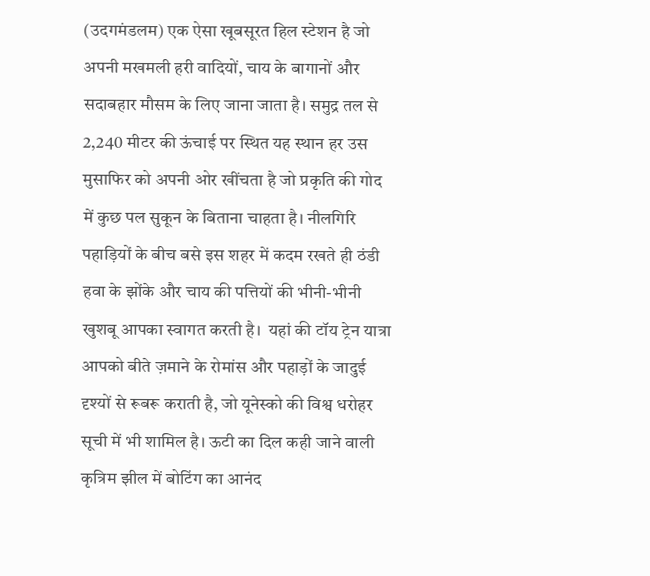(उदगमंडलम) एक ऐसा खूबसूरत हिल स्टेशन है जो अपनी मखमली हरी वादियों, चाय के बागानों और सदाबहार मौसम के लिए जाना जाता है। समुद्र तल से 2,240 मीटर की ऊंचाई पर स्थित यह स्थान हर उस मुसाफिर को अपनी ओर खींचता है जो प्रकृति की गोद में कुछ पल सुकून के बिताना चाहता है। नीलगिरि पहाड़ियों के बीच बसे इस शहर में कदम रखते ही ठंडी हवा के झोंके और चाय की पत्तियों की भीनी-भीनी खुशबू आपका स्वागत करती है।  यहां की टॉय ट्रेन यात्रा आपको बीते ज़माने के रोमांस और पहाड़ों के जादुई दृश्यों से रूबरू कराती है, जो यूनेस्को की विश्व धरोहर सूची में भी शामिल है। ऊटी का दिल कही जाने वाली कृत्रिम झील में बोटिंग का आनंद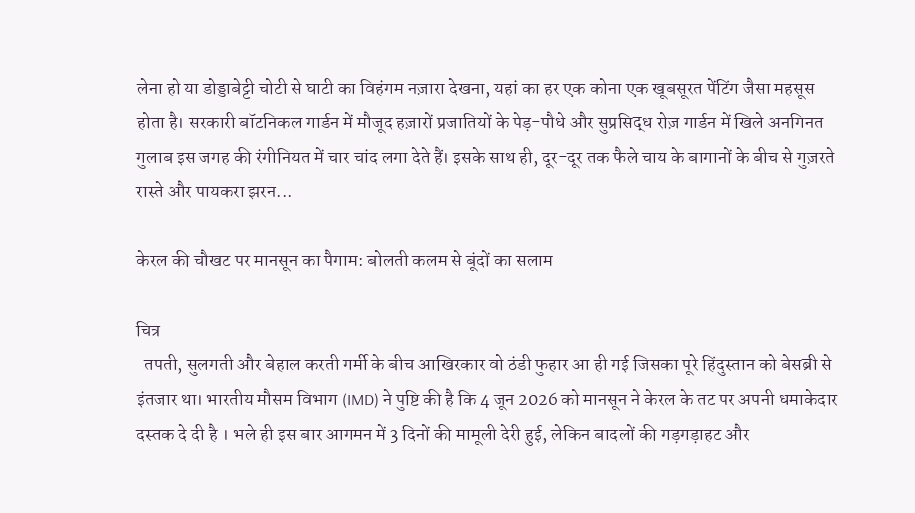लेना हो या डोड्डाबेट्टी चोटी से घाटी का विहंगम नज़ारा देखना, यहां का हर एक कोना एक खूबसूरत पेंटिंग जैसा महसूस होता है। सरकारी बॉटनिकल गार्डन में मौजूद हज़ारों प्रजातियों के पेड़-पौधे और सुप्रसिद्ध रोज़ गार्डन में खिले अनगिनत गुलाब इस जगह की रंगीनियत में चार चांद लगा देते हैं। इसके साथ ही, दूर-दूर तक फैले चाय के बागानों के बीच से गुज़रते रास्ते और पायकरा झरन...

केरल की चौखट पर मानसून का पैगाम: बोलती कलम से बूंदों का सलाम

चित्र
  तपती, सुलगती और बेहाल करती गर्मी के बीच आखिरकार वो ठंडी फुहार आ ही गई जिसका पूरे हिंदुस्तान को बेसब्री से इंतजार था। भारतीय मौसम विभाग (IMD) ने पुष्टि की है कि 4 जून 2026 को मानसून ने केरल के तट पर अपनी धमाकेदार दस्तक दे दी है । भले ही इस बार आगमन में 3 दिनों की मामूली देरी हुई, लेकिन बादलों की गड़गड़ाहट और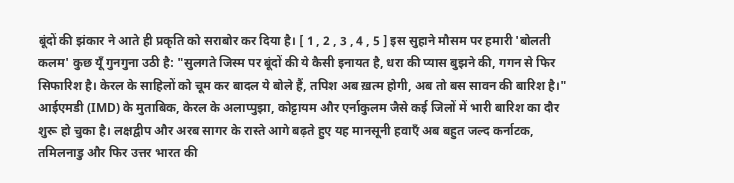बूंदों की झंकार ने आते ही प्रकृति को सराबोर कर दिया है। [ 1 , 2 , 3 , 4 , 5 ] इस सुहाने मौसम पर हमारी 'बोलती कलम' कुछ यूँ गुनगुना उठी है: "सुलगते जिस्म पर बूंदों की ये कैसी इनायत है, धरा की प्यास बुझने की, गगन से फिर सिफारिश है। केरल के साहिलों को चूम कर बादल ये बोले हैं, तपिश अब ख़त्म होगी, अब तो बस सावन की बारिश है।" आईएमडी (IMD) के मुताबिक, केरल के अलाप्पुझा, कोट्टायम और एर्नाकुलम जैसे कई जिलों में भारी बारिश का दौर शुरू हो चुका है। लक्षद्वीप और अरब सागर के रास्ते आगे बढ़ते हुए यह मानसूनी हवाएँ अब बहुत जल्द कर्नाटक, तमिलनाडु और फिर उत्तर भारत की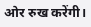ओर रुख करेंगी।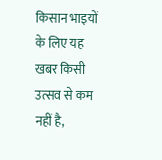किसान भाइयों के लिए यह खबर किसी उत्सव से कम नहीं है,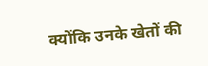क्योंकि उनके खेतों की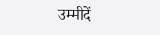उम्मीदें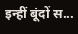इन्हीं बूंदों स...